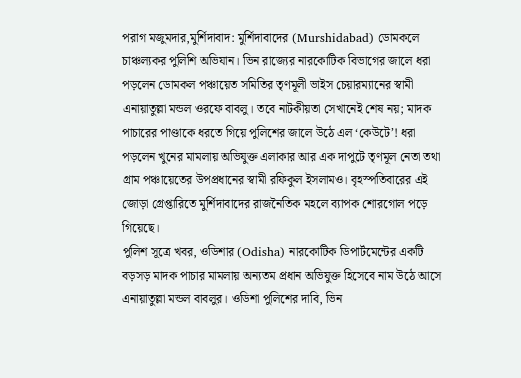পরাগ মজুমদার,মুর্শিদাবাদ: মুর্শিদাবাদের (Murshidabad) ডোমকলে চাঞ্চল্যকর পুলিশি অভিযান। ভিন রাজ্যের নারকোটিক বিভাগের জালে ধরা পড়লেন ডোমকল পঞ্চায়েত সমিতির তৃণমূলী ভাইস চেয়ারম্যানের স্বামী এনায়াতুল্লা মন্ডল ওরফে বাবলু। তবে নাটকীয়তা সেখানেই শেষ নয়; মাদক পাচারের পাণ্ডাকে ধরতে গিয়ে পুলিশের জালে উঠে এল ‘কেউটে’! ধরা পড়লেন খুনের মামলায় অভিযুক্ত এলাকার আর এক দাপুটে তৃণমূল নেতা তথা গ্রাম পঞ্চায়েতের উপপ্রধানের স্বামী রফিকুল ইসলামও। বৃহস্পতিবারের এই জোড়া গ্রেপ্তারিতে মুর্শিদাবাদের রাজনৈতিক মহলে ব্যাপক শোরগোল পড়ে গিয়েছে।
পুলিশ সূত্রে খবর, ওডিশার (Odisha) নারকোটিক ডিপার্টমেন্টের একটি বড়সড় মাদক পাচার মামলায় অন্যতম প্রধান অভিযুক্ত হিসেবে নাম উঠে আসে এনায়াতুল্লা মন্ডল বাবলুর। ওডিশা পুলিশের দাবি, ভিন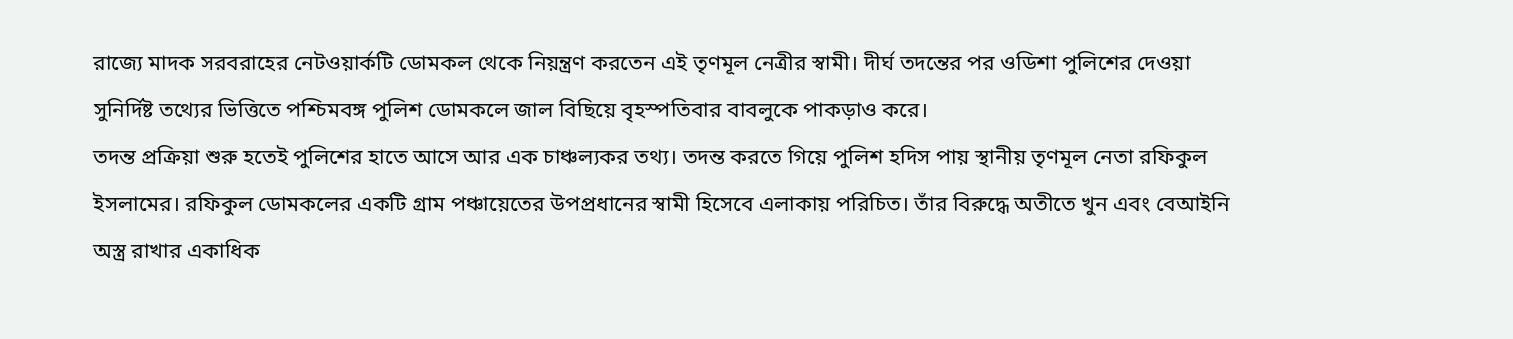রাজ্যে মাদক সরবরাহের নেটওয়ার্কটি ডোমকল থেকে নিয়ন্ত্রণ করতেন এই তৃণমূল নেত্রীর স্বামী। দীর্ঘ তদন্তের পর ওডিশা পুলিশের দেওয়া সুনির্দিষ্ট তথ্যের ভিত্তিতে পশ্চিমবঙ্গ পুলিশ ডোমকলে জাল বিছিয়ে বৃহস্পতিবার বাবলুকে পাকড়াও করে।
তদন্ত প্রক্রিয়া শুরু হতেই পুলিশের হাতে আসে আর এক চাঞ্চল্যকর তথ্য। তদন্ত করতে গিয়ে পুলিশ হদিস পায় স্থানীয় তৃণমূল নেতা রফিকুল ইসলামের। রফিকুল ডোমকলের একটি গ্রাম পঞ্চায়েতের উপপ্রধানের স্বামী হিসেবে এলাকায় পরিচিত। তাঁর বিরুদ্ধে অতীতে খুন এবং বেআইনি অস্ত্র রাখার একাধিক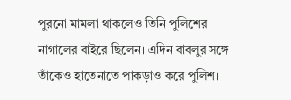পুরনো মামলা থাকলেও তিনি পুলিশের নাগালের বাইরে ছিলেন। এদিন বাবলুর সঙ্গে তাঁকেও হাতেনাতে পাকড়াও করে পুলিশ।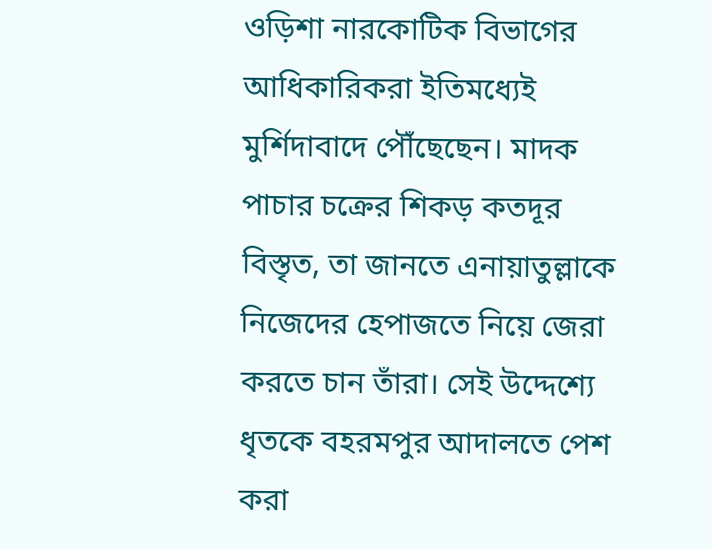ওড়িশা নারকোটিক বিভাগের আধিকারিকরা ইতিমধ্যেই মুর্শিদাবাদে পৌঁছেছেন। মাদক পাচার চক্রের শিকড় কতদূর বিস্তৃত, তা জানতে এনায়াতুল্লাকে নিজেদের হেপাজতে নিয়ে জেরা করতে চান তাঁরা। সেই উদ্দেশ্যে ধৃতকে বহরমপুর আদালতে পেশ করা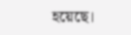হয়েছে।